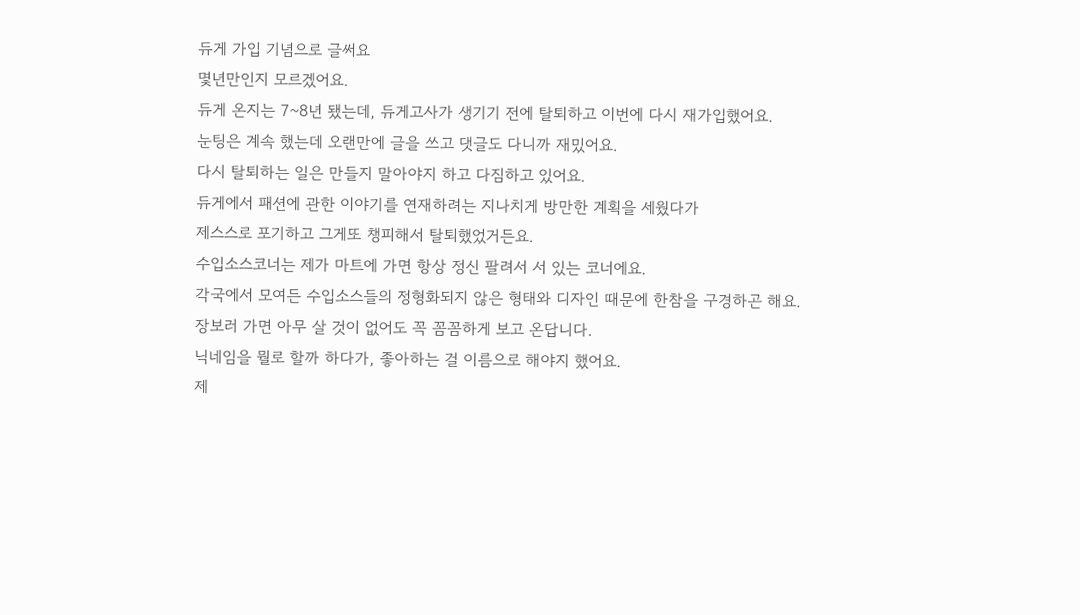듀게 가입 기념으로 글써요
몇년만인지 모르겠어요.
듀게 온지는 7~8년 됐는데, 듀게고사가 생기기 전에 탈퇴하고 이번에 다시 재가입했어요.
눈팅은 계속 했는데 오랜만에 글을 쓰고 댓글도 다니까 재밌어요.
다시 탈퇴하는 일은 만들지 말아야지 하고 다짐하고 있어요.
듀게에서 패션에 관한 이야기를 연재하려는 지나치게 방만한 계획을 세웠다가
제스스로 포기하고 그게또 챙피해서 탈퇴했었거든요.
수입소스코너는 제가 마트에 가면 항상 정신 팔려서 서 있는 코너에요.
각국에서 모여든 수입소스들의 정형화되지 않은 형태와 디자인 때문에 한참을 구경하곤 해요.
장보러 가면 아무 살 것이 없어도 꼭 꼼꼼하게 보고 온답니다.
닉네임을 뭘로 할까 하다가, 좋아하는 걸 이름으로 해야지 했어요.
제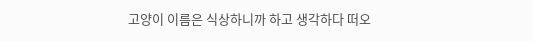고양이 이름은 식상하니까 하고 생각하다 떠오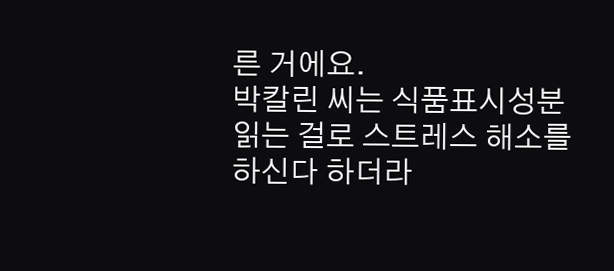른 거에요.
박칼린 씨는 식품표시성분 읽는 걸로 스트레스 해소를 하신다 하더라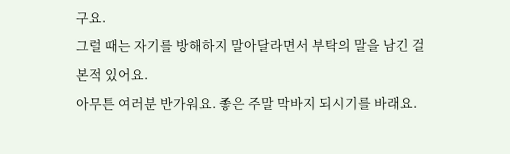구요.
그럴 때는 자기를 방해하지 말아달라면서 부탁의 말을 남긴 걸 본적 있어요.
아무튼 여러분 반가워요. 좋은 주말 막바지 되시기를 바래요.